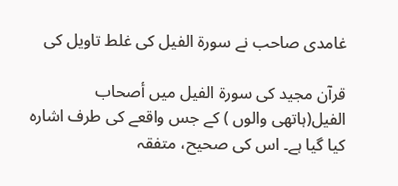غامدی صاحب نے سورة الفیل کی غلط تاویل کی

قرآن مجید کی سورة الفیل میں أصحاب الفیل(ہاتھی والوں ) کے جس واقعے کی طرف اشارہ کیا گیا ہے۔ اس کی صحیح، متفقہ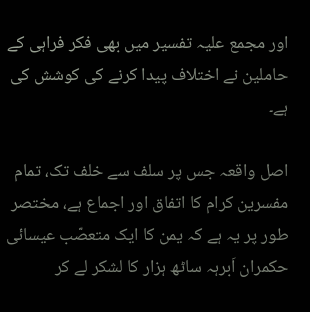اور مجمع علیہ تفسیر میں بھی فکر فراہی کے حاملین نے اختلاف پیدا کرنے کی کوشش کی ہے۔

اصل واقعہ جس پر سلف سے خلف تک، تمام مفسرین کرام کا اتفاق اور اجماع ہے، مختصر طور پر یہ ہے کہ یمن کا ایک متعصّب عیسائی حکمران اَبرہہ ساٹھ ہزار کا لشکر لے کر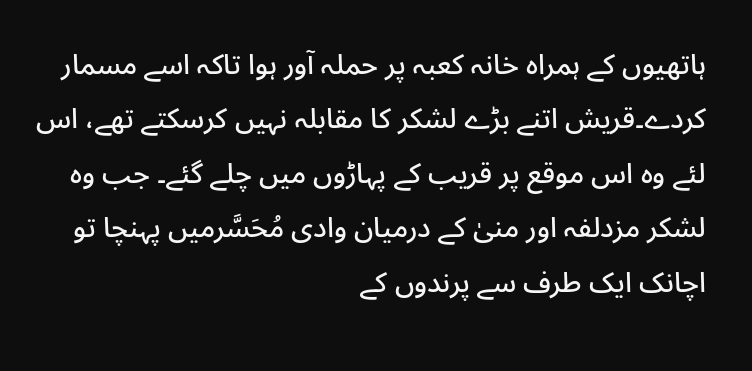ہاتھیوں کے ہمراہ خانہ کعبہ پر حملہ آور ہوا تاکہ اسے مسمار کردے۔قریش اتنے بڑے لشکر کا مقابلہ نہیں کرسکتے تھے، اس لئے وہ اس موقع پر قریب کے پہاڑوں میں چلے گئے۔ جب وہ لشکر مزدلفہ اور منیٰ کے درمیان وادی مُحَسَّرمیں پہنچا تو اچانک ایک طرف سے پرندوں کے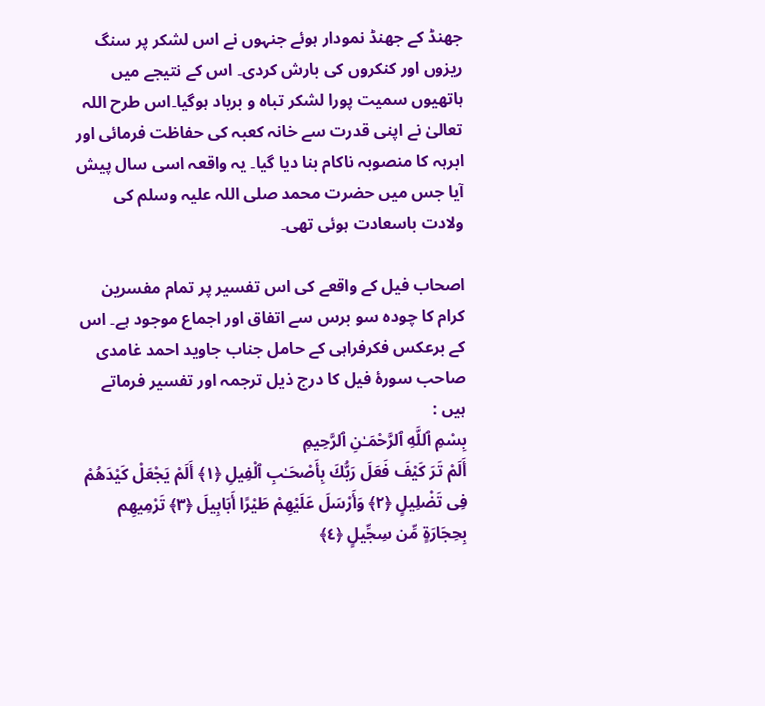جھنڈ کے جھنڈ نمودار ہوئے جنہوں نے اس لشکر پر سنگ ریزوں اور کنکروں کی بارش کردی۔ اس کے نتیجے میں ہاتھیوں سمیت پورا لشکر تباہ و برباد ہوگیا۔اس طرح اللہ تعالیٰ نے اپنی قدرت سے خانہ کعبہ کی حفاظت فرمائی اور ابرہہ کا منصوبہ ناکام بنا دیا گیا۔ یہ واقعہ اسی سال پیش آیا جس میں حضرت محمد صلی اللہ علیہ وسلم کی ولادت باسعادت ہوئی تھی۔

اصحاب فیل کے واقعے کی اس تفسیر پر تمام مفسرین کرام کا چودہ سو برس سے اتفاق اور اجماع موجود ہے۔ اس کے برعکس فکرفراہی کے حامل جناب جاوید احمد غامدی صاحب سورۂ فیل کا درج ذیل ترجمہ اور تفسیر فرماتے ہیں :
بِسْمِ ٱللَّهِ ٱلرَّ‌حْمَـٰنِ ٱلرَّ‌حِيمِ
أَلَمْ تَرَ‌ كَيْفَ فَعَلَ رَ‌بُّكَ بِأَصْحَـٰبِ ٱلْفِيلِ ﴿١﴾ أَلَمْ يَجْعَلْ كَيْدَهُمْ فِى تَضْلِيلٍ ﴿٢﴾ وَأَرْ‌سَلَ عَلَيْهِمْ طَيْرً‌ا أَبَابِيلَ ﴿٣﴾ تَرْ‌مِيهِم بِحِجَارَ‌ةٍ مِّن سِجِّيلٍ ﴿٤﴾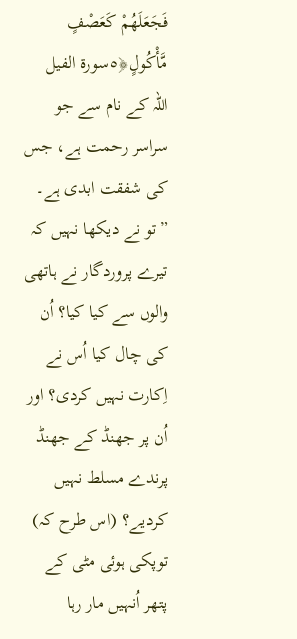فَجَعَلَهُمْ كَعَصْفٍ مَّأْكُولٍ﴿٥سورۃ الفیل
اللہ کے نام سے جو سراسر رحمت ہے، جس کی شفقت ابدی ہے۔ ”تو نے دیکھا نہیں کہ تیرے پروردگار نے ہاتھی والوں سے کیا کیا؟ اُن کی چال کیا اُس نے اِکارت نہیں کردی؟ اور اُن پر جھنڈ کے جھنڈ پرندے مسلط نہیں کردیے؟ (اس طرح کہ) توپکی ہوئی مٹی کے پتھر اُنہیں مار رہا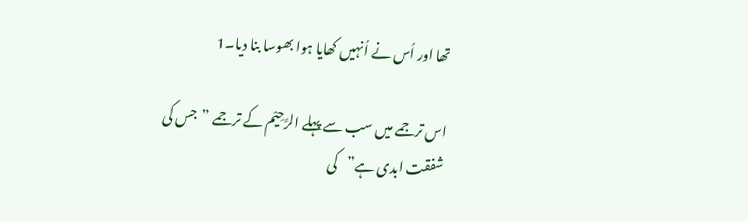تھا اور اُس نے اُنہیں کھایا ہوا بھوسا بنا دیا۔1

اس ترجمے میں سب سے پہلے الرَّحِیْم کے ترجمے ”جس کی شفقت ابدی ہے”کی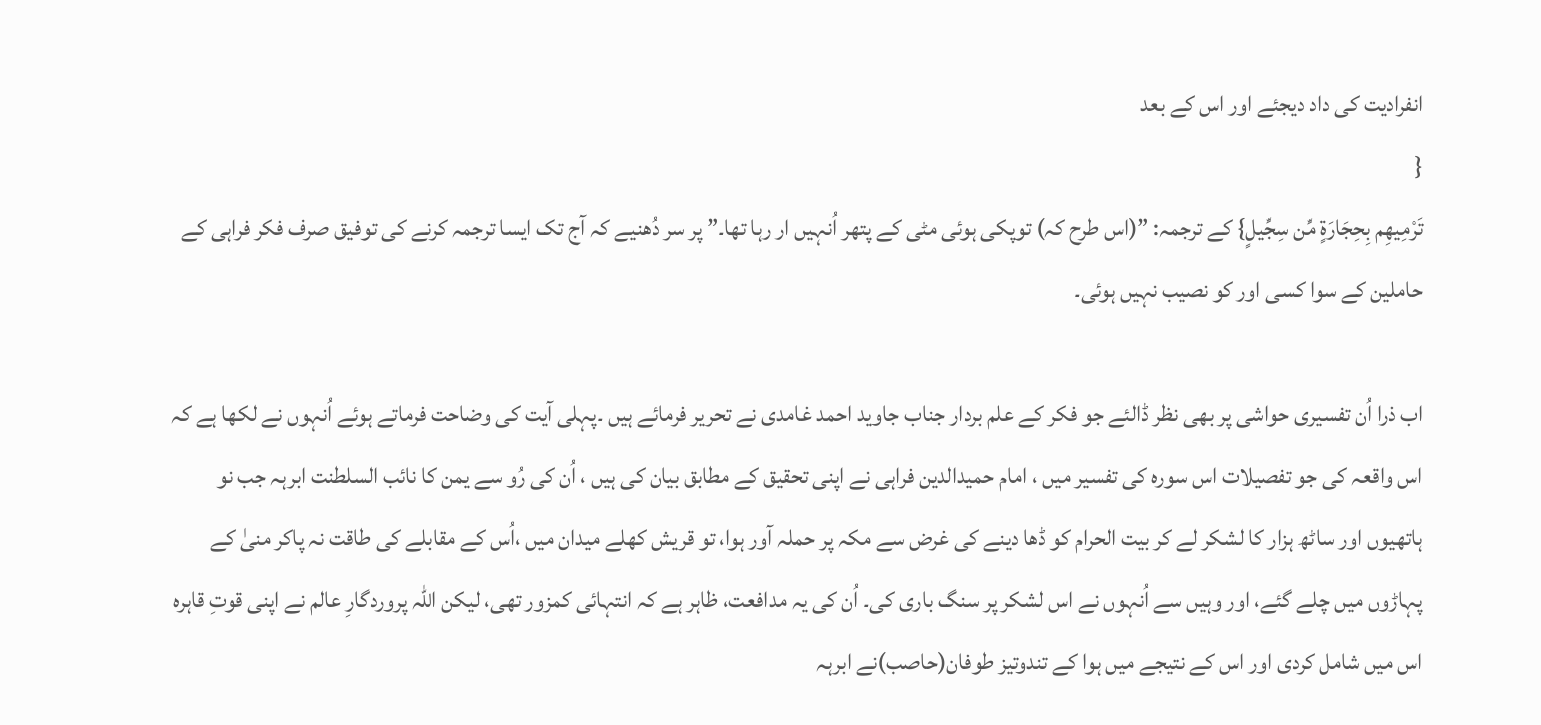انفرادیت کی داد دیجئے اور اس کے بعد
{
تَرْ‌مِيهِم بِحِجَارَ‌ةٍ مِّن سِجِّيلٍ} کے ترجمہ: ”(اس طرح کہ) توپکی ہوئی مٹی کے پتھر اُنہیں ار رہا تھا۔” پر سر دُھنیے کہ آج تک ایسا ترجمہ کرنے کی توفیق صرف فکر فراہی کے حاملین کے سوا کسی اور کو نصیب نہیں ہوئی۔

اب ذرا اُن تفسیری حواشی پر بھی نظر ڈالئے جو فکر کے علم بردار جناب جاوید احمد غامدی نے تحریر فرمائے ہیں ۔پہلی آیت کی وضاحت فرماتے ہوئے اُنہوں نے لکھا ہے کہ
اس واقعہ کی جو تفصیلات اس سورہ کی تفسیر میں ، امام حمیدالدین فراہی نے اپنی تحقیق کے مطابق بیان کی ہیں ، اُن کی رُو سے یمن کا نائب السلطنت ابرہہ جب نو ہاتھیوں اور ساٹھ ہزار کا لشکر لے کر بیت الحرام کو ڈھا دینے کی غرض سے مکہ پر حملہ آور ہوا، تو قریش کھلے میدان میں ،اُس کے مقابلے کی طاقت نہ پاکر منیٰ کے پہاڑوں میں چلے گئے، اور وہیں سے اُنہوں نے اس لشکر پر سنگ باری کی۔ اُن کی یہ مدافعت، ظاہر ہے کہ انتہائی کمزور تھی، لیکن اللہ پروردگارِ عالم نے اپنی قوتِ قاہرہ اس میں شامل کردی اور اس کے نتیجے میں ہوا کے تندوتیز طوفان(حاصب)نے ابرہہ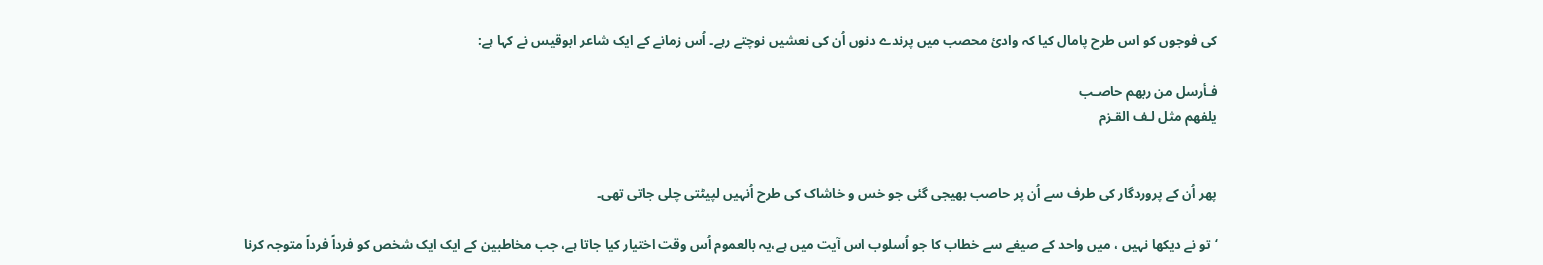کی فوجوں کو اس طرح پامال کیا کہ وادئ محصب میں پرندے دنوں اُن کی نعشیں نوچتے رہے۔ اُس زمانے کے ایک شاعر ابوقیس نے کہا ہے:

فـأرسل من ربھم حاصـب
یلفھم مثل لـف القـزم


پھر اُن کے پروردگار کی طرف سے اُن پر حاصب بھیجی گئی جو خس و خاشاک کی طرح اُنہیں لپیٹتی چلی جاتی تھی۔

‘تو نے دیکھا نہیں ، میں واحد کے صیغے سے خطاب کا جو اُسلوب اس آیت میں ہے،یہ بالعموم اُس وقت اختیار کیا جاتا ہے، جب مخاطبین کے ایک ایک شخص کو فرداً فرداً متوجہ کرنا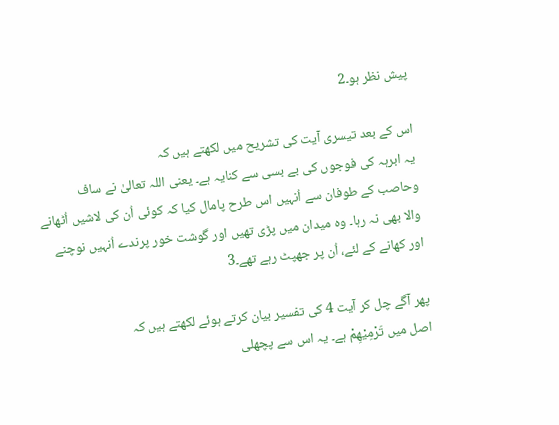پیش نظر ہو۔2

اس کے بعد تیسری آیت کی تشریح میں لکھتے ہیں کہ
یہ ابرہہ کی فوجوں کی بے بسی سے کنایہ ہے۔ یعنی اللہ تعالیٰ نے ساف وحاصب کے طوفان سے اُنہیں اس طرح پامال کیا کہ کوئی اُن کی لاشیں اُٹھانے والا بھی نہ رہا۔ وہ میدان میں پڑی تھیں اور گوشت خور پرندے اُنہیں نوچنے اور کھانے کے لئے، اُن پر جھپٹ رہے تھے۔3

پھر آگے چل کر آیت 4 کی تفسیر بیان کرتے ہوئے لکھتے ہیں کہ
اصل میں تَرْمِیْھِمْ ہے۔ یہ اس سے پچھلی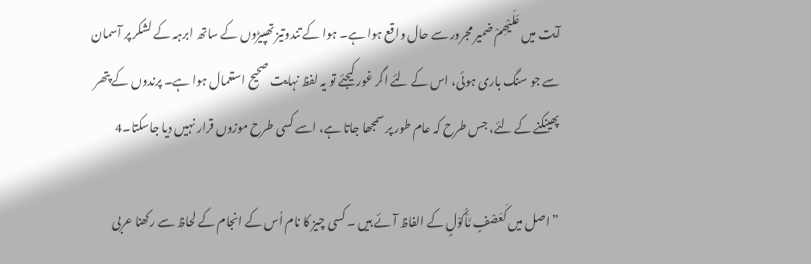آیت میں عَلَیْھِمْ ضمیر مجرور سے حال واقع ہوا ہے۔ ہوا کے تندوتیز تھپیڑوں کے ساتھ ابرہہ کے لشکر پر آسمان سے جو سنگ باری ہوئی، اس کے لئے اگر غور کیجئے تو یہ لفظ نہایت صحیح استعمال ہوا ہے۔ پرندوں کے پتھر پھینکنے کے لئے، جس طرح کہ عام طور پر سمجھا جاتا ہے، اسے کسی طرح موزوں قرار نہیں دیا جاسکتا۔4

”اصل میں کَعَصْفٍ مَّاْکُوْلٍ کے الفاظ آئے ہیں ۔ کسی چیز کا نام اُس کے انجام کے لحاظ سے رکھنا عربی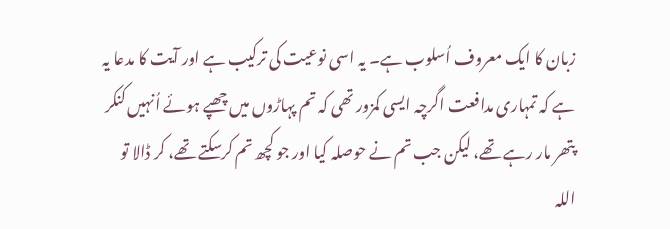زبان کا ایک معروف اُسلوب ہے۔ یہ اسی نوعیت کی ترکیب ہے اور آیت کا مدعا یہ ہے کہ تمہاری مدافعت اگرچہ ایسی کمزور تھی کہ تم پہاڑوں میں چھپے ہوئے اُنہیں کنکر پتھر مار رہے تھے، لیکن جب تم نے حوصلہ کیا اور جو کچھ تم کرسکتے تھے، کر ڈالا تو اللہ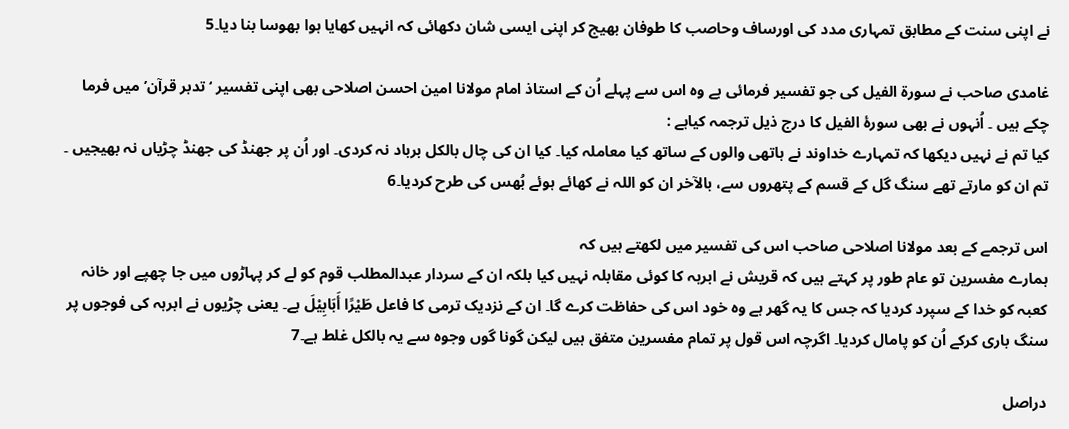نے اپنی سنت کے مطابق تمہاری مدد کی اورساف وحاصب کا طوفان بھیج کر اپنی ایسی شان دکھائی کہ انہیں کھایا ہوا بھوسا بنا دیا۔5

غامدی صاحب نے سورة الفیل کی جو تفسیر فرمائی ہے وہ اس سے پہلے اُن کے استاذ امام مولانا امین احسن اصلاحی بھی اپنی تفسیر ‘تدبر قرآن’ میں فرما چکے ہیں ۔ اُنہوں نے بھی سورۂ الفیل کا درج ذیل ترجمہ کیاہے :
کیا تم نے نہیں دیکھا کہ تمہارے خداوند نے ہاتھی والوں کے ساتھ کیا معاملہ کیا۔ کیا ان کی چال بالکل برباد نہ کردی۔ اور اُن پر جھنڈ کی جھنڈ چڑیاں نہ بھیجیں ۔ تم ان کو مارتے تھے سنگ گل کے قسم کے پتھروں سے، بالآخر ان کو اللہ نے کھائے ہوئے بُھس کی طرح کردیا۔6

اس ترجمے کے بعد مولانا اصلاحی صاحب اس کی تفسیر میں لکھتے ہیں کہ
ہمارے مفسرین تو عام طور پر کہتے ہیں کہ قریش نے ابرہہ کا کوئی مقابلہ نہیں کیا بلکہ ان کے سردار عبدالمطلب قوم کو لے کر پہاڑوں میں جا چھپے اور خانہ کعبہ کو خدا کے سپرد کردیا کہ جس کا یہ گھر ہے وہ خود اس کی حفاظت کرے گا۔ ان کے نزدیک ترمی کا فاعل طَیْرًا أَبَابِیْلَ ہے۔ یعنی چڑیوں نے ابرہہ کی فوجوں پر سنگ باری کرکے اُن کو پامال کردیا۔ اگرچہ اس قول پر تمام مفسرین متفق ہیں لیکن گونا گوں وجوہ سے یہ بالکل غلط ہے۔7

دراصل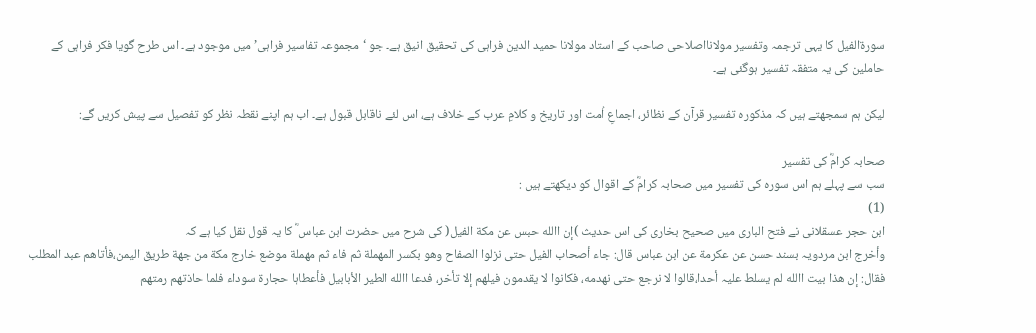سورةالفیل کا یہی ترجمہ وتفسیر مولانااصلاحی صاحب کے استاد مولانا حمید الدین فراہی کی تحقیق انیق ہے۔ جو ‘مجموعہ تفاسیر فراہی’ میں موجود ہے۔ اس طرح گویا فکر فراہی کے حاملین کی یہ متفقہ تفسیر ہوگئی ہے۔

لیکن ہم سمجھتے ہیں کہ مذکورہ تفسیر قرآن کے نظائر، اجماعِ اُمت اور تاریخ و کلامِ عرب کے خلاف ہے، اس لئے ناقابل قبول ہے۔ اب ہم اپنے نقطہ نظر کو تفصیل سے پیش کریں گے:

صحابہ کرامؓ کی تفسیر
سب سے پہلے ہم اس سورہ کی تفسیر میں صحابہ کرامؓ کے اقوال کو دیکھتے ہیں :
(1)
ابن حجر عسقلانی نے فتح الباری میں صحیح بخاری کی اس حدیث )إن االله حبس عن مکة الفیل( کی شرح میں حضرت ابن عباس ؓ کا یہ قول نقل کیا ہے کہ
وأخرج ابن مردویہ بسند حسن عن عکرمة عن ابن عباس قال: جاء أصحاب الفیل حتی نزلوا الصفاح وهو بکسر المهملة ثم فاء ثم مهملة موضع خارج مکة من جهة طریق الیمن،فأتاهم عبد المطلب فقال: إن هذا بیت االله لم یسلط علیہ أحدا،قالوا لا نرجع حتی نهدمه، فکانوا لا یقدمون فیلهم إلا تأخر، فدعا االله الطیر الأبابیل فأعطاہا حجارة سوداء فلما حاذتهم رمتهم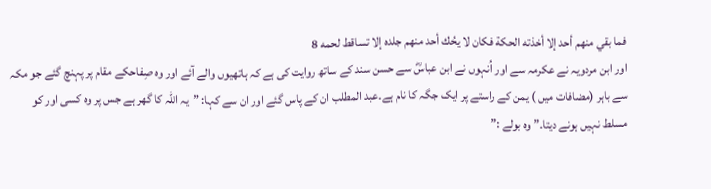فما بقي منهم أحد إلا أخذته الحکة فکان لا یحُك أحد منهم جلدہ إلا تساقط لحمه 8
اور ابن مردویہ نے عکرمہ سے اور اُنہوں نے ابن عباسؓ سے حسن سند کے ساتھ روایت کی ہے کہ ہاتھیوں والے آئے اور وہ صِفاحکے مقام پر پہنچ گئے جو مکہ سے باہر (مضافات میں ) یمن کے راستے پر ایک جگہ کا نام ہے۔عبد المطلب ان کے پاس گئے اور ان سے کہا: ”یہ اللہ کا گھر ہے جس پر وہ کسی اور کو مسلط نہیں ہونے دیتا۔” وہ بولے :”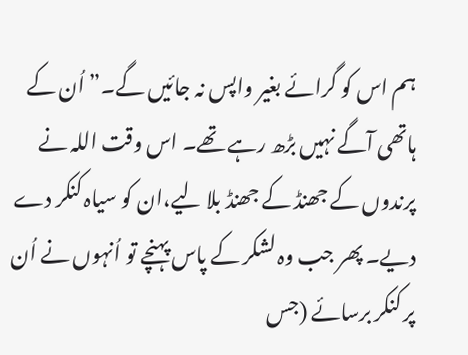ہم اس کو گرائے بغیر واپس نہ جائیں گے۔” اُن کے ہاتھی آگے نہیں بڑھ رہے تھے۔ اس وقت اللہ نے پرندوں کے جھنڈ کے جھنڈ بلا لیے،ان کو سیاہ کنکر دے دیے۔ پھر جب وہ لشکر کے پاس پہنچے تو اُنہوں نے اُن پر کنکر برسائے (جس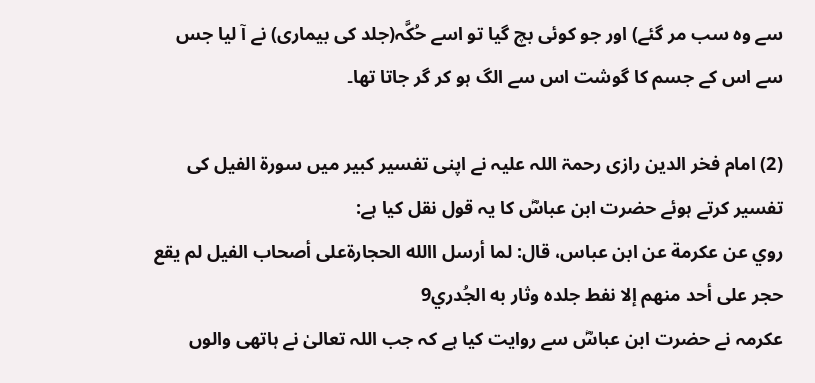سے وہ سب مر گئے) اور جو کوئی بچ گیا تو اسے حُکَّہ(جلد کی بیماری) نے آ لیا جس سے اس کے جسم کا گوشت اس سے الگ ہو کر گر جاتا تھا۔

(2) امام فخر الدین رازی رحمۃ اللہ علیہ نے اپنی تفسیر کبیر میں سورة الفیل کی تفسیر کرتے ہوئے حضرت ابن عباسؓ کا یہ قول نقل کیا ہے:
روي عن عکرمة عن ابن عباس، قال: لما أرسل االله الحجارةعلی أصحاب الفیل لم یقع حجر علی أحد منهم إلا نفط جلدہ وثار به الجُدري9
عکرمہ نے حضرت ابن عباسؓ سے روایت کیا ہے کہ جب اللہ تعالیٰ نے ہاتھی والوں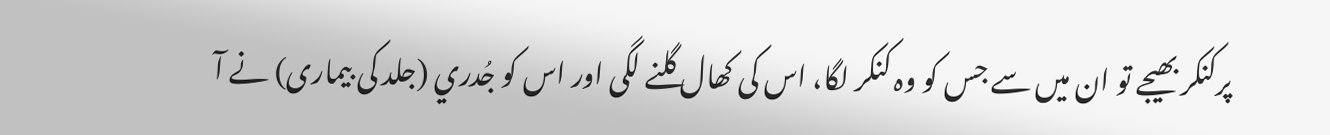پرکنکر بھیجے تو ان میں سے جس کو وہ کنکر لگا، اس کی کھال گلنے لگی اور اس کو جُدري (جلد کی بیماری) نے آ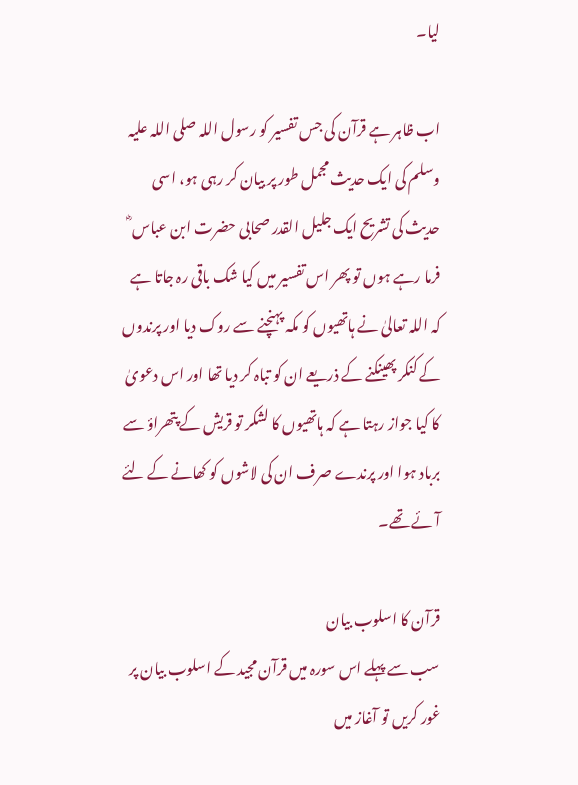لیا۔

اب ظاہر ہے قرآن کی جس تفسیر کو رسول اللہ صلی اللہ علیہ وسلم کی ایک حدیث مجمل طور پر بیان کر رہی ہو، اسی حدیث کی تشریح ایک جلیل القدر صحابی حضرت ابن عباس ؓ فرما رہے ہوں تو پھر اس تفسیر میں کیا شک باقی رہ جاتا ہے کہ اللہ تعالیٰ نے ہاتھیوں کو مکہ پہنچنے سے روک دیا اور پرندوں کے کنکر پھینکنے کے ذریعے ان کو تباہ کر دیا تھا اور اس دعویٰ کا کیا جواز رہتا ہے کہ ہاتھیوں کا لشکر تو قریش کے پتھراؤ سے برباد ہوا اور پرندے صرف ان کی لاشوں کو کھانے کے لئے آئے تھے۔

قرآن کا اسلوب بیان
سب سے پہلے اس سورہ میں قرآن مجید کے اسلوب بیان پر غور کریں تو آغاز میں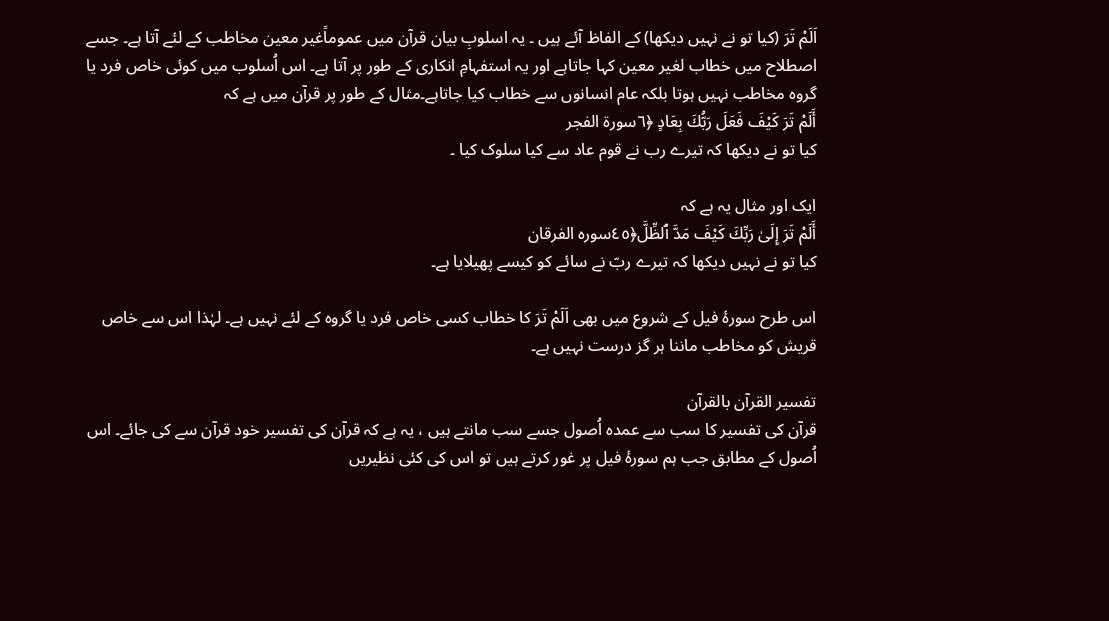اَلَمْ تَرَ (کیا تو نے نہیں دیکھا) کے الفاظ آئے ہیں ۔ یہ اسلوبِ بیان قرآن میں عموماًغیر معین مخاطب کے لئے آتا ہے۔ جسے اصطلاح میں خطاب لغیر معین کہا جاتاہے اور یہ استفہامِ انکاری کے طور پر آتا ہے۔ اس اُسلوب میں کوئی خاص فرد یا گروہ مخاطب نہیں ہوتا بلکہ عام انسانوں سے خطاب کیا جاتاہے۔مثال کے طور پر قرآن میں ہے کہ
أَلَمْ تَرَ‌ كَيْفَ فَعَلَ رَ‌بُّكَ بِعَادٍ ﴿٦سورۃ الفجر
کیا تو نے دیکھا کہ تیرے رب نے قوم عاد سے کیا سلوک کیا ۔

ایک اور مثال یہ ہے کہ
أَلَمْ تَرَ‌ إِلَىٰ رَ‌بِّكَ كَيْفَ مَدَّ ٱلظِّلَّ﴿٤٥سورہ الفرقان
کیا تو نے نہیں دیکھا کہ تیرے ربّ نے سائے کو کیسے پھیلایا ہے۔

اس طرح سورۂ فیل کے شروع میں بھی اَلَمْ تَرَ کا خطاب کسی خاص فرد یا گروہ کے لئے نہیں ہے۔ لہٰذا اس سے خاص قریش کو مخاطب ماننا ہر گز درست نہیں ہے۔

تفسیر القرآن بالقرآن
قرآن کی تفسیر کا سب سے عمدہ اُصول جسے سب مانتے ہیں ، یہ ہے کہ قرآن کی تفسیر خود قرآن سے کی جائے۔ اس اُصول کے مطابق جب ہم سورۂ فیل پر غور کرتے ہیں تو اس کی کئی نظیریں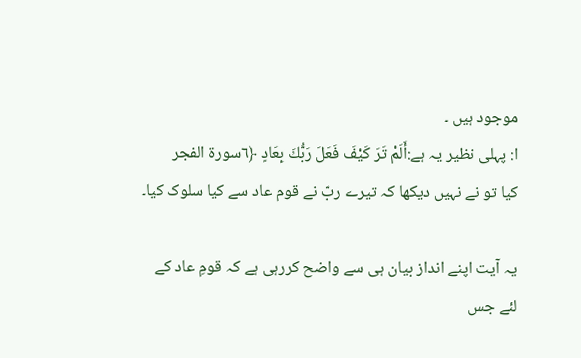موجود ہیں ۔
ا: پہلی نظیر یہ ہے:أَلَمْ تَرَ‌ كَيْفَ فَعَلَ رَ‌بُّكَ بِعَادٍ ﴿٦سورۃ الفجر
کیا تو نے نہیں دیکھا کہ تیرے ربّ نے قوم عاد سے کیا سلوک کیا۔

یہ آیت اپنے انداز بیان ہی سے واضح کررہی ہے کہ قومِ عاد کے لئے جس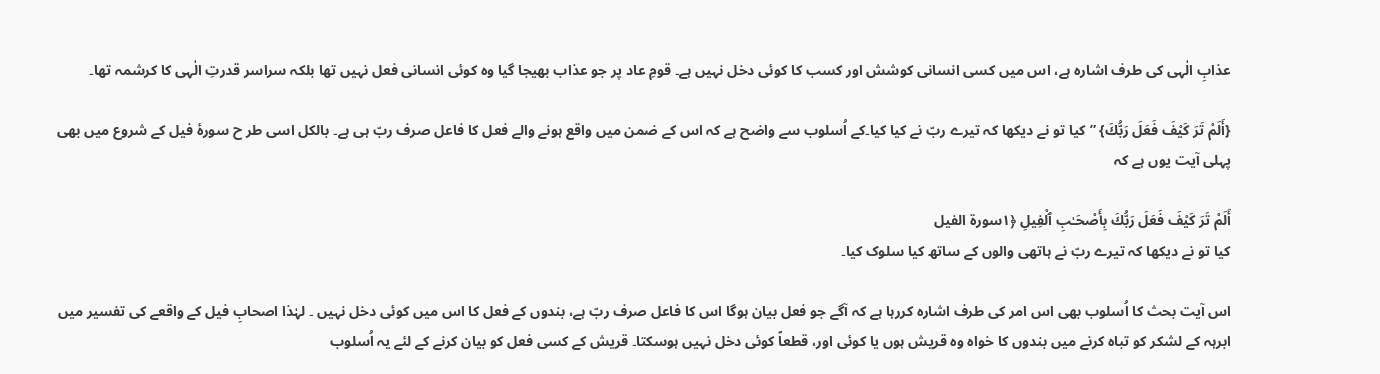عذابِ الٰہی کی طرف اشارہ ہے، اس میں کسی انسانی کوشش اور کسب کا کوئی دخل نہیں ہے۔ قومِ عاد پر جو عذاب بھیجا گیا وہ کوئی انسانی فعل نہیں تھا بلکہ سراسر قدرتِ الٰہی کا کرشمہ تھا۔

{أَلَمْ تَرَ‌ كَيْفَ فَعَلَ رَ‌بُّكَ} ”کیا تو نے دیکھا کہ تیرے ربّ نے کیا کیا۔کے اُسلوب سے واضح ہے کہ اس کے ضمن میں واقع ہونے والے فعل کا فاعل صرف ربّ ہی ہے۔ بالکل اسی طر ح سورۂ فیل کے شروع میں بھی پہلی آیت یوں ہے کہ

أَلَمْ تَرَ‌ كَيْفَ فَعَلَ رَ‌بُّكَ بِأَصْحَـٰبِ ٱلْفِيلِ ﴿١سورۃ الفیل
کیا تو نے دیکھا کہ تیرے ربّ نے ہاتھی والوں کے ساتھ کیا سلوک کیا۔

اس آیت بحث کا اُسلوب بھی اس امر کی طرف اشارہ کررہا ہے کہ آگے جو فعل بیان ہوگا اس کا فاعل صرف ربّ ہے، بندوں کے فعل کا اس میں کوئی دخل نہیں ۔ لہٰذا اصحابِ فیل کے واقعے کی تفسیر میں ابرہہ کے لشکر کو تباہ کرنے میں بندوں کا خواہ وہ قریش ہوں یا کوئی اور، قطعاً کوئی دخل نہیں ہوسکتا۔ قریش کے کسی فعل کو بیان کرنے کے لئے یہ اُسلوب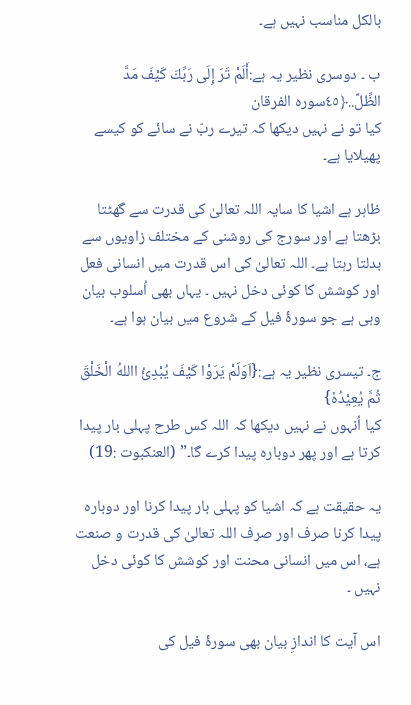بالکل مناسب نہیں ہے۔

ب ۔ دوسری نظیر یہ ہے:أَلَمْ تَرَ إِلَى رَبِّكَ كَيْفَ مَدَّ الظِّلَّ..﴿٤٥سورہ الفرقان
کیا تو نے نہیں دیکھا کہ تیرے ربّ نے سائے کو کیسے پھیلایا ہے۔

ظاہر ہے اشیا کا سایہ اللہ تعالیٰ کی قدرت سے گھٹتا بڑھتا ہے اور سورج کی روشنی کے مختلف زاویوں سے بدلتا رہتا ہے۔ اللہ تعالیٰ کی اس قدرت میں انسانی فعل اور کوشش کا کوئی دخل نہیں ۔ یہاں بھی اُسلوب بیان وہی ہے جو سورۂ فیل کے شروع میں بیان ہوا ہے۔

ج۔ تیسری نظیر یہ ہے:{اَوَلَمْ یَرَوْا کَیْفَ یُبْدِیُٔ االلهُ الْخَلْقَ ثُمَّ یُعِیْدُہٗ}
کیا اُنہوں نے نہیں دیکھا کہ اللہ کس طرح پہلی بار پیدا کرتا ہے اور پھر دوبارہ پیدا کرے گا۔” (العنکبوت :19)

یہ حقیقت ہے کہ اشیا کو پہلی بار پیدا کرنا اور دوبارہ پیدا کرنا صرف اور صرف اللہ تعالیٰ کی قدرت و صنعت ہے، اس میں انسانی محنت اور کوشش کا کوئی دخل نہیں ۔

اس آیت کا اندازِ بیان بھی سورۂ فیل کی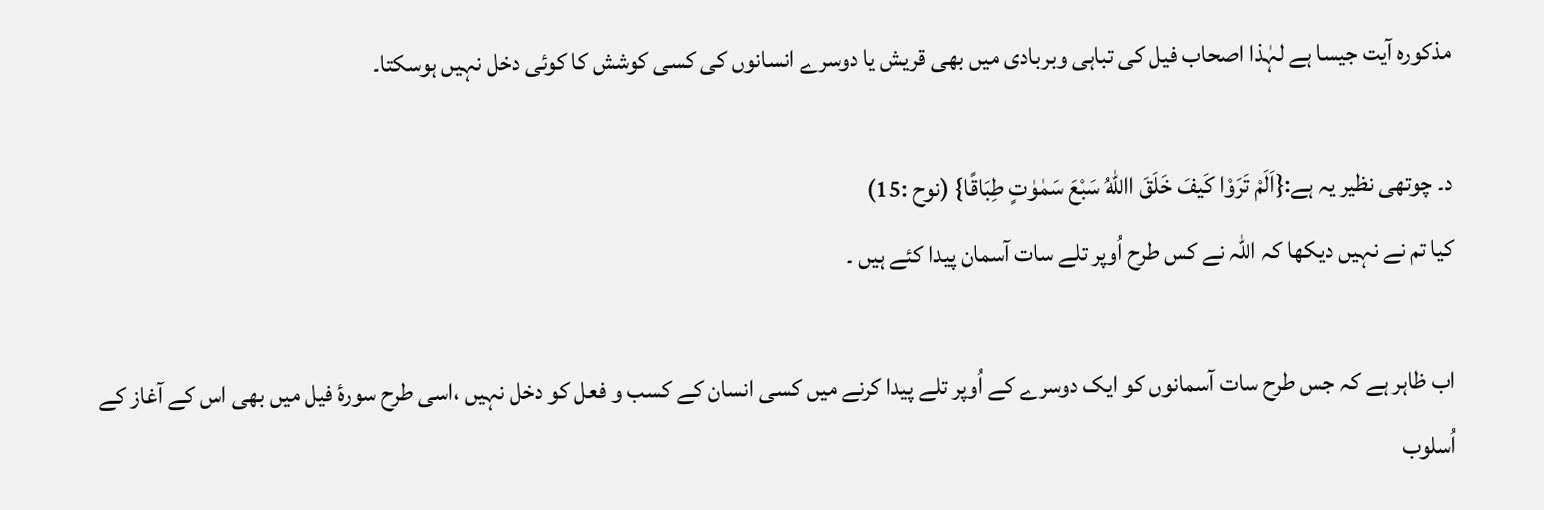مذکورہ آیت جیسا ہے لہٰذا اصحاب فیل کی تباہی وبربادی میں بھی قریش یا دوسرے انسانوں کی کسی کوشش کا کوئی دخل نہیں ہوسکتا۔

د۔ چوتھی نظیر یہ ہے:{اَلَمْ تَرَوْا كَيفَ خَلَقَ االلهُ سَبْعَ سَمٰوٰتٍ طِبَاقًا} (نوح :15)
کیا تم نے نہیں دیکھا کہ اللہ نے کس طرح اُوپر تلے سات آسمان پیدا کئے ہیں ۔

اب ظاہر ہے کہ جس طرح سات آسمانوں کو ایک دوسرے کے اُوپر تلے پیدا کرنے میں کسی انسان کے کسب و فعل کو دخل نہیں ،اسی طرح سورۂ فیل میں بھی اس کے آغاز کے اُسلوب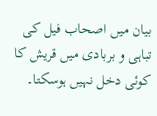بیان میں اصحاب فیل کی تباہی و بربادی میں قریش کا کوئی دخل نہیں ہوسکتا۔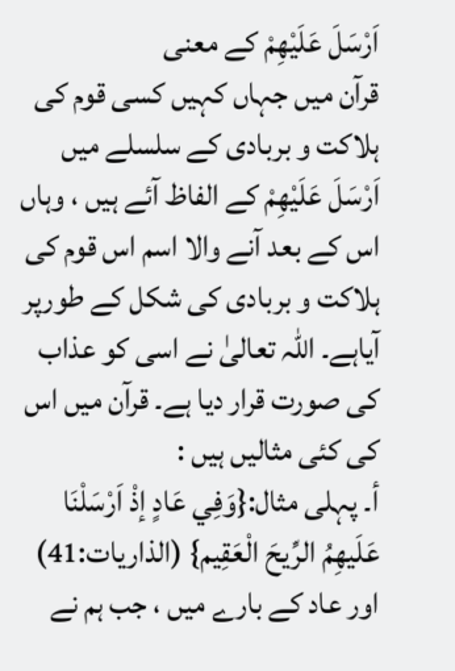اَرْسَلَ عَلَیْھِمْ کے معنی
قرآن میں جہاں کہیں کسی قوم کی ہلاکت و بربادی کے سلسلے میں اَرْسَلَ عَلَیْھِمْ کے الفاظ آئے ہیں ، وہاں اس کے بعد آنے والا اسم اس قوم کی ہلاکت و بربادی کی شکل کے طورپر آیاہے۔ اللہ تعالیٰ نے اسی کو عذاب کی صورت قرار دیا ہے۔ قرآن میں اس کی کئی مثالیں ہیں :
أ۔ پہلی مثال:{وَفِي عَادٍ إذْ اَرْسَلْنَا عَلَيهِمُ الرِّيحَ الْعَقِيم} (الذاریات:41)
اور عاد کے بارے میں ، جب ہم نے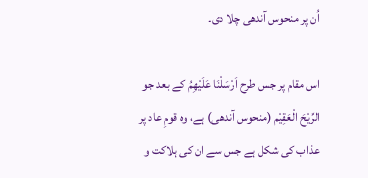اُن پر منحوس آندھی چلا دی۔

اس مقام پر جس طرح اَرْسَلْنَا عَلَیْھِمُ کے بعد جو الرِّیْحَ الْعَقِیْم (منحوس آندھی) ہے، وہ قومِ عاد پر عذاب کی شکل ہے جس سے ان کی ہلاکت و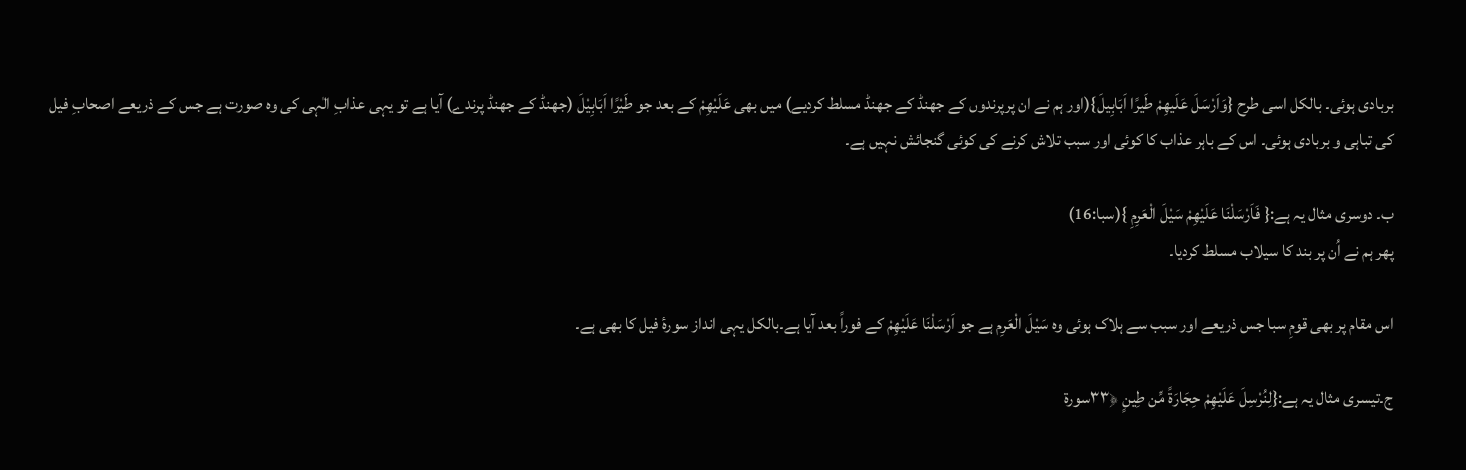بربادی ہوئی۔ بالکل اسی طرح {وَاَرْسَلَ عَلَيهِمْ طَيرًا اَبَابِيلَ}(اور ہم نے ان پرپرندوں کے جھنڈ کے جھنڈ مسلط کردیے) میں بھی عَلَیْھِمْ کے بعد جو طَیْرًا اَبَابِیْلَ (جھنڈ کے جھنڈ پرندے) آیا ہے تو یہی عذابِ الٰہی کی وہ صورت ہے جس کے ذریعے اصحابِ فیل کی تباہی و بربادی ہوئی۔ اس کے باہر عذاب کا کوئی اور سبب تلاش کرنے کی کوئی گنجائش نہیں ہے۔

ب۔ دوسری مثال یہ ہے:{ فَاَرْسَلْنَا عَلَیْھِمْ سَیْلَ الْعَرِمِ }(سبا:16)
پھر ہم نے اُن پر بند کا سیلاب مسلط کردیا۔

اس مقام پر بھی قومِ سبا جس ذریعے اور سبب سے ہلاک ہوئی وہ سَیْلَ الْعَرِم ہے جو اَرْسَلْنَا عَلَیْھِمْ کے فوراً بعد آیا ہے۔بالکل یہی انداز سورۂ فیل کا بھی ہے۔

ج۔تیسری مثال یہ ہے:{لِنُرْ‌سِلَ عَلَيْهِمْ حِجَارَ‌ةً مِّن طِينٍ ﴿٣٣سورة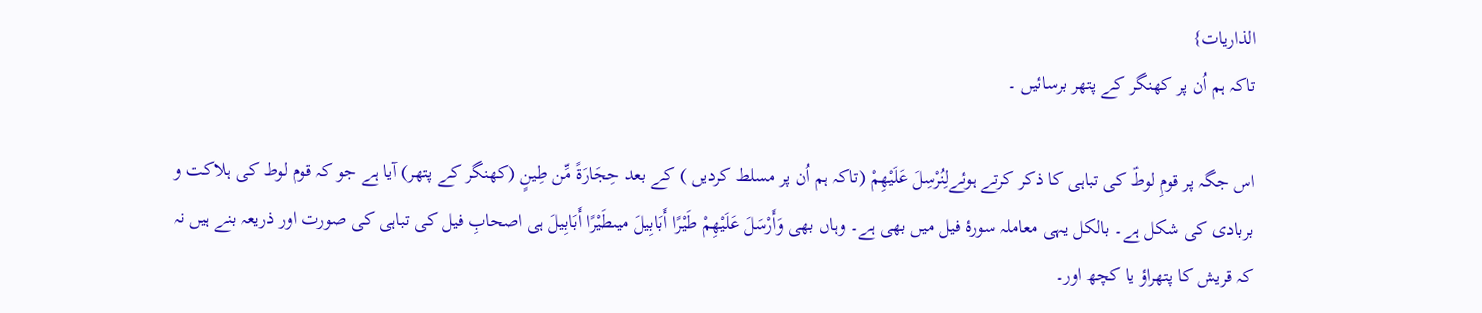الذاريات}
تاکہ ہم اُن پر کھنگر کے پتھر برسائیں ۔

اس جگہ پر قومِ لوطؑ کی تباہی کا ذکر کرتے ہوئےلِنُرْ‌سِلَ عَلَيْهِمْ (تاکہ ہم اُن پر مسلط کردیں ) کے بعد حِجَارَ‌ةً مِّن طِينٍ (کھنگر کے پتھر) آیا ہے جو کہ قوم لوط کی ہلاکت و بربادی کی شکل ہے۔ بالکل یہی معاملہ سورۂ فیل میں بھی ہے۔ وہاں بھی وَأَرْ‌سَلَ عَلَيْهِمْ طَيْرً‌ا أَبَابِيلَ میںطَيْرً‌ا أَبَابِيلَ ہی اصحابِ فیل کی تباہی کی صورت اور ذریعہ بنے ہیں نہ کہ قریش کا پتھراؤ یا کچھ اور۔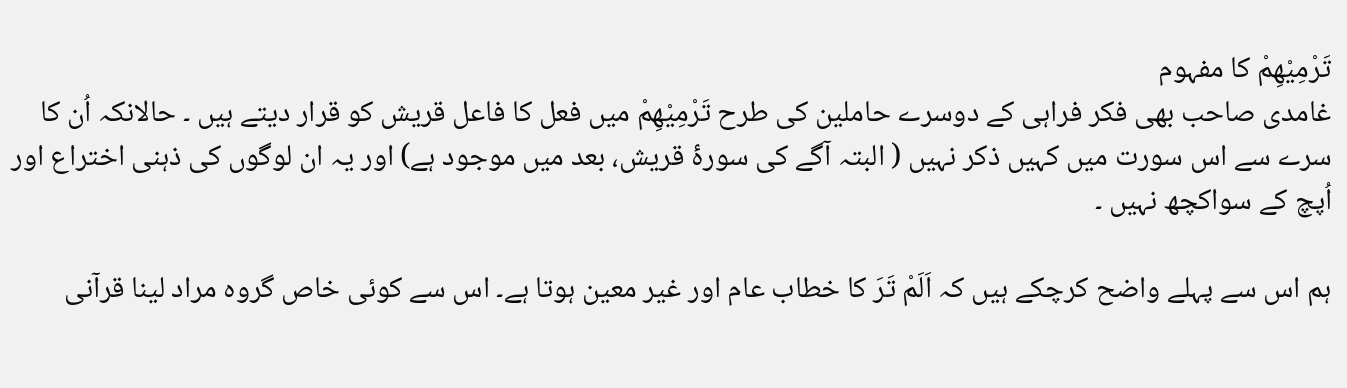تَرْمِیْھِمْ کا مفہوم
غامدی صاحب بھی فکر فراہی کے دوسرے حاملین کی طرح تَرْمِیْھِمْ میں فعل کا فاعل قریش کو قرار دیتے ہیں ۔ حالانکہ اُن کا سرے سے اس سورت میں کہیں ذکر نہیں ( البتہ آگے کی سورۂ قریش، بعد میں موجود ہے) اور یہ ان لوگوں کی ذہنی اختراع اور اُپچ کے سواکچھ نہیں ۔

ہم اس سے پہلے واضح کرچکے ہیں کہ اَلَمْ تَرَ کا خطاب عام اور غیر معین ہوتا ہے۔ اس سے کوئی خاص گروہ مراد لینا قرآنی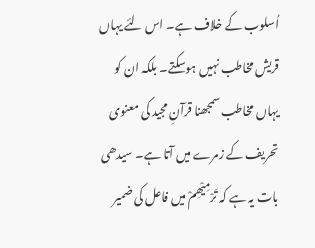اُسلوب کے خلاف ہے۔ اس لئے یہاں قریش مخاطب نہیں ہوسکتے۔ بلکہ ان کو یہاں مخاطب سمجھنا قرآنِ مجید کی معنوی تحریف کے زمرے میں آتا ہے۔ سیدھی بات یہ ہے کہ تَرْمِیْھِمْ میں فاعل کی ضمیر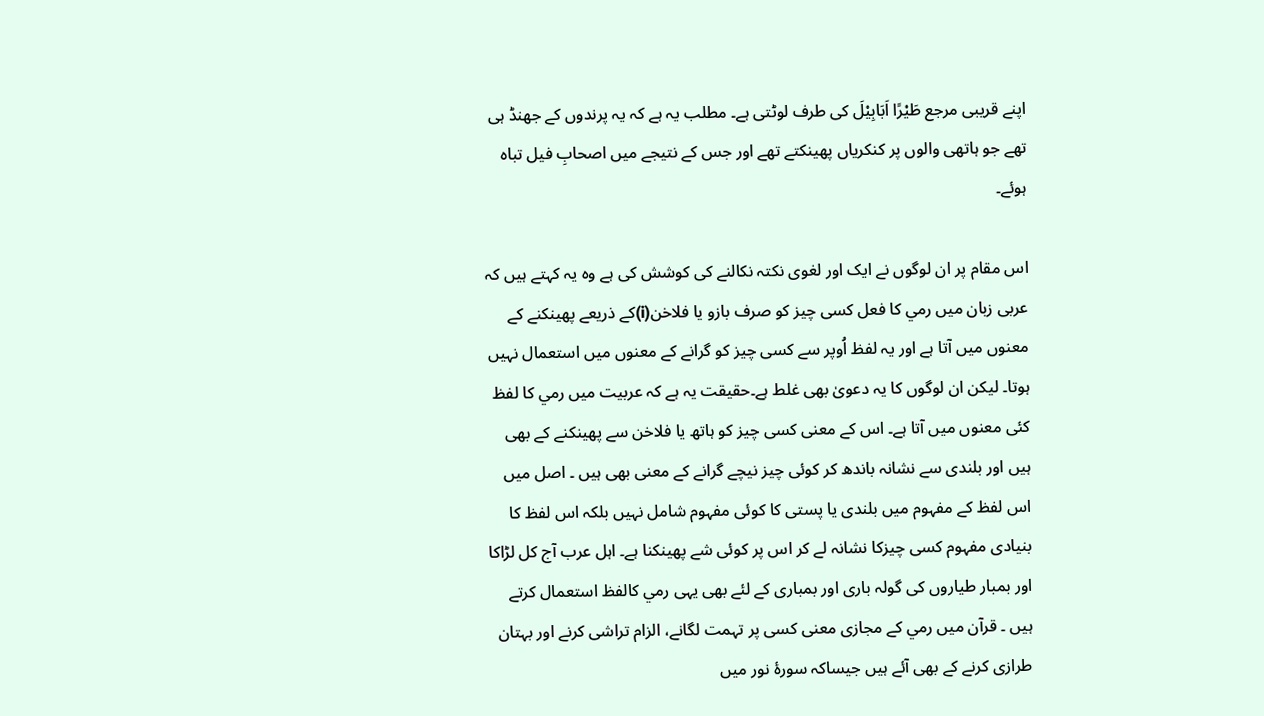اپنے قریبی مرجع طَیْرًا اَبَابِیْلَ کی طرف لوٹتی ہے۔ مطلب یہ ہے کہ یہ پرندوں کے جھنڈ ہی تھے جو ہاتھی والوں پر کنکریاں پھینکتے تھے اور جس کے نتیجے میں اصحابِ فیل تباہ ہوئے۔

اس مقام پر ان لوگوں نے ایک اور لغوی نکتہ نکالنے کی کوشش کی ہے وہ یہ کہتے ہیں کہ عربی زبان میں رمي کا فعل کسی چیز کو صرف بازو یا فلاخن(i)کے ذریعے پھینکنے کے معنوں میں آتا ہے اور یہ لفظ اُوپر سے کسی چیز کو گرانے کے معنوں میں استعمال نہیں ہوتا۔ لیکن ان لوگوں کا یہ دعویٰ بھی غلط ہے۔حقیقت یہ ہے کہ عربیت میں رمي کا لفظ کئی معنوں میں آتا ہے۔ اس کے معنی کسی چیز کو ہاتھ یا فلاخن سے پھینکنے کے بھی ہیں اور بلندی سے نشانہ باندھ کر کوئی چیز نیچے گرانے کے معنی بھی ہیں ۔ اصل میں اس لفظ کے مفہوم میں بلندی یا پستی کا کوئی مفہوم شامل نہیں بلکہ اس لفظ کا بنیادی مفہوم کسی چیزکا نشانہ لے کر اس پر کوئی شے پھینکنا ہے۔ اہل عرب آج کل لڑاکا اور بمبار طیاروں کی گولہ باری اور بمباری کے لئے بھی یہی رمي کالفظ استعمال کرتے ہیں ۔ قرآن میں رمي کے مجازی معنی کسی پر تہمت لگانے، الزام تراشی کرنے اور بہتان طرازی کرنے کے بھی آئے ہیں جیساکہ سورۂ نور میں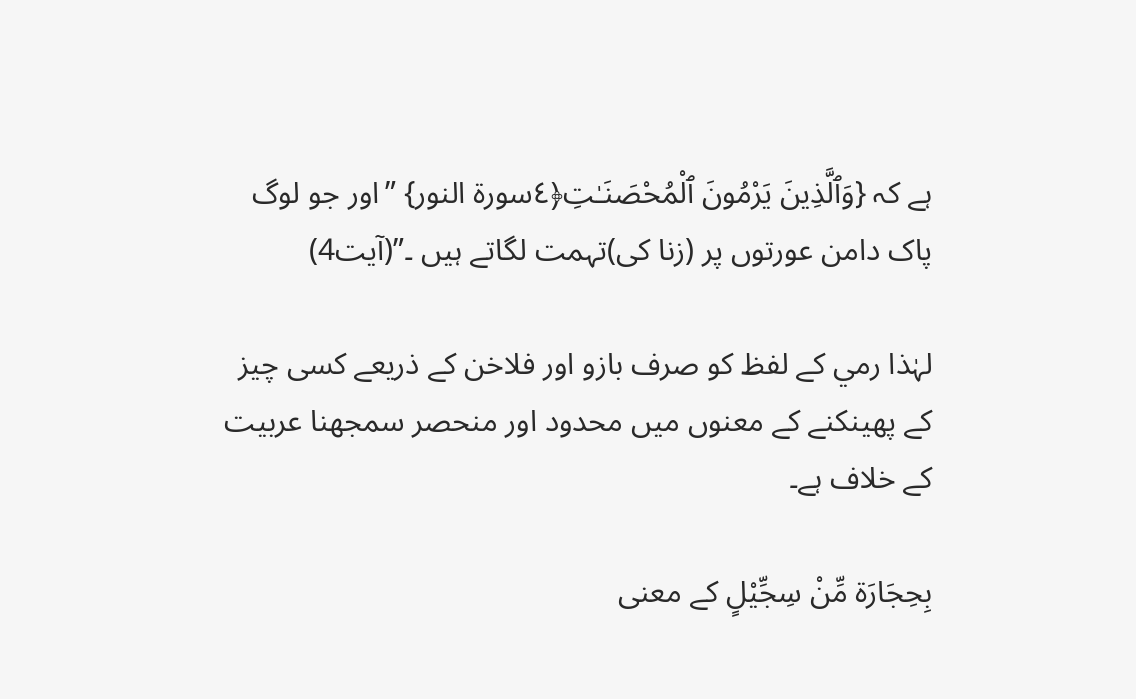ہے کہ {وَٱلَّذِينَ يَرْ‌مُونَ ٱلْمُحْصَنَـٰتِ﴿٤سورۃ النور} ”اور جو لوگ پاک دامن عورتوں پر (زنا کی)تہمت لگاتے ہیں ۔”(آیت4)

لہٰذا رمي کے لفظ کو صرف بازو اور فلاخن کے ذریعے کسی چیز کے پھینکنے کے معنوں میں محدود اور منحصر سمجھنا عربیت کے خلاف ہے۔

بِحِجَارَة مِّنْ سِجِّیْلٍ کے معنی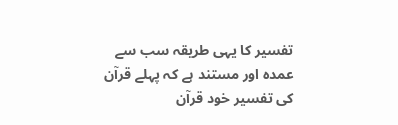تفسیر کا یہی طریقہ سب سے عمدہ اور مستند ہے کہ پہلے قرآن کی تفسیر خود قرآن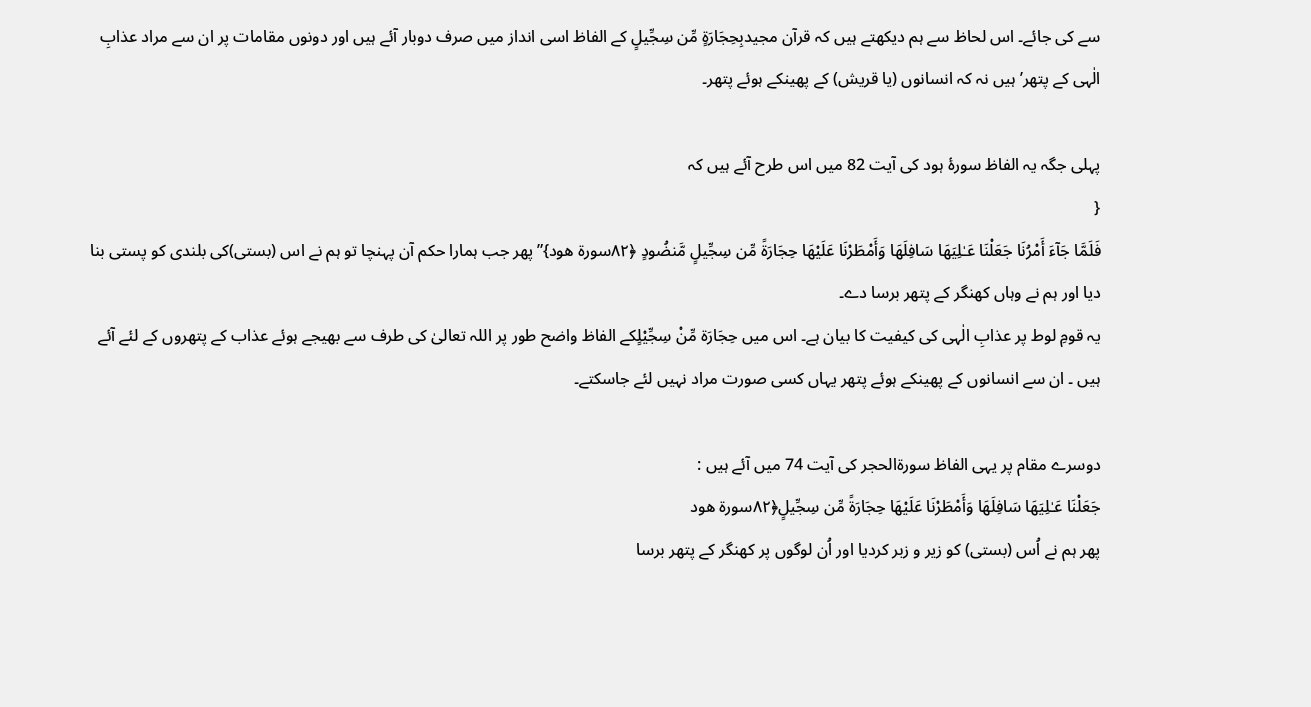سے کی جائے۔ اس لحاظ سے ہم دیکھتے ہیں کہ قرآن مجیدبِحِجَارَ‌ةٍ مِّن سِجِّيلٍ کے الفاظ اسی انداز میں صرف دوبار آئے ہیں اور دونوں مقامات پر ان سے مراد عذابِ الٰہی کے پتھر’ ہیں نہ کہ انسانوں (یا قریش) کے پھینکے ہوئے پتھر۔

پہلی جگہ یہ الفاظ سورۂ ہود کی آیت 82 میں اس طرح آئے ہیں کہ
{
فَلَمَّا جَآءَ أَمْرُ‌نَا جَعَلْنَا عَـٰلِيَهَا سَافِلَهَا وَأَمْطَرْ‌نَا عَلَيْهَا حِجَارَ‌ةً مِّن سِجِّيلٍ مَّنضُودٍ ﴿٨٢سورۃ ھود}”پھر جب ہمارا حکم آن پہنچا تو ہم نے اس (بستی)کی بلندی کو پستی بنا دیا اور ہم نے وہاں کھنگر کے پتھر برسا دے۔
یہ قومِ لوط پر عذابِ الٰہی کی کیفیت کا بیان ہے۔ اس میں حِجَارَة مِّنْ سِجِّیْلٍکے الفاظ واضح طور پر اللہ تعالیٰ کی طرف سے بھیجے ہوئے عذاب کے پتھروں کے لئے آئے ہیں ۔ ان سے انسانوں کے پھینکے ہوئے پتھر یہاں کسی صورت مراد نہیں لئے جاسکتے۔

دوسرے مقام پر یہی الفاظ سورةالحجر کی آیت 74 میں آئے ہیں :
جَعَلْنَا عَـٰلِيَهَا سَافِلَهَا وَأَمْطَرْ‌نَا عَلَيْهَا حِجَارَ‌ةً مِّن سِجِّيلٍ﴿٨٢سورۃ ھود
پھر ہم نے اُس (بستی) کو زیر و زبر کردیا اور اُن لوگوں پر کھنگر کے پتھر برسا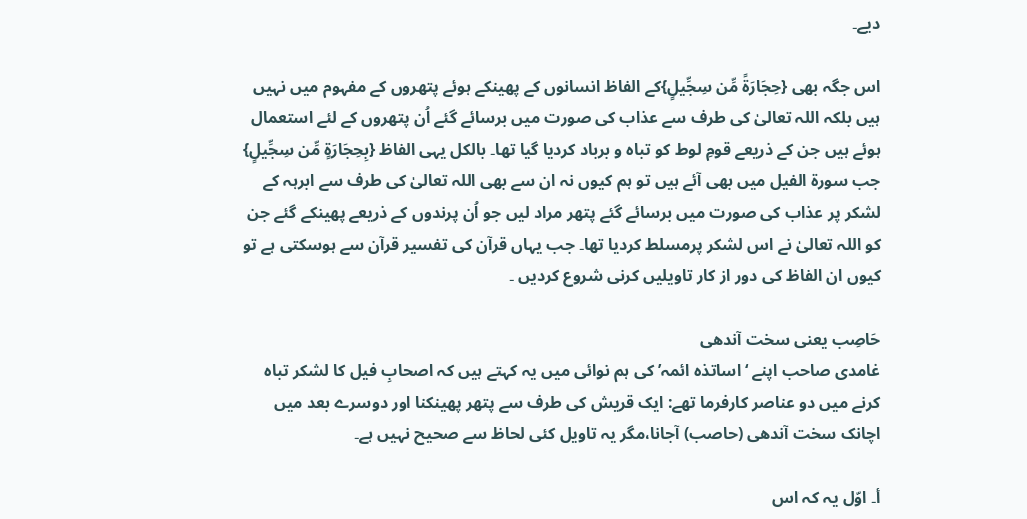دیے۔

اس جگہ بھی {حِجَارَ‌ةً مِّن سِجِّيلٍ}کے الفاظ انسانوں کے پھینکے ہوئے پتھروں کے مفہوم میں نہیں ہیں بلکہ اللہ تعالیٰ کی طرف سے عذاب کی صورت میں برسائے گئے اُن پتھروں کے لئے استعمال ہوئے ہیں جن کے ذریعے قومِ لوط کو تباہ و برباد کردیا گیا تھا۔ بالکل یہی الفاظ {بِحِجَارَ‌ةٍ مِّن سِجِّيلٍ} جب سورة الفیل میں بھی آئے ہیں تو ہم کیوں نہ ان سے بھی اللہ تعالیٰ کی طرف سے ابرہہ کے لشکر پر عذاب کی صورت میں برسائے گئے پتھر مراد لیں جو اُن پرندوں کے ذریعے پھینکے گئے جن کو اللہ تعالیٰ نے اس لشکر پرمسلط کردیا تھا۔ جب یہاں قرآن کی تفسیر قرآن سے ہوسکتی ہے تو کیوں ان الفاظ کی دور از کار تاویلیں کرنی شروع کردیں ۔

حَاصِب یعنی سخت آندھی
غامدی صاحب اپنے ‘اساتذہ ائمہ’ کی ہم نوائی میں یہ کہتے ہیں کہ اصحابِ فیل کا لشکر تباہ کرنے میں دو عناصر کارفرما تھے: ایک قریش کی طرف سے پتھر پھینکنا اور دوسرے بعد میں اچانک سخت آندھی (حاصب) آجانا،مگر یہ تاویل کئی لحاظ سے صحیح نہیں ہے۔

أ۔ اوّل یہ کہ اس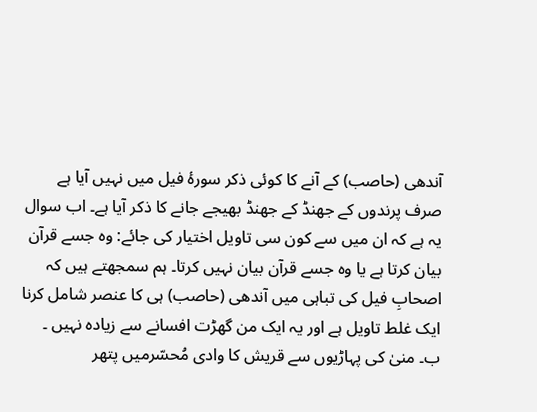آندھی (حاصب) کے آنے کا کوئی ذکر سورۂ فیل میں نہیں آیا ہے صرف پرندوں کے جھنڈ کے جھنڈ بھیجے جانے کا ذکر آیا ہے۔ اب سوال یہ ہے کہ ان میں سے کون سی تاویل اختیار کی جائے: وہ جسے قرآن بیان کرتا ہے یا وہ جسے قرآن بیان نہیں کرتا۔ ہم سمجھتے ہیں کہ اصحابِ فیل کی تباہی میں آندھی (حاصب) ہی کا عنصر شامل کرنا ایک غلط تاویل ہے اور یہ ایک من گھڑت افسانے سے زیادہ نہیں ۔
ب۔ منیٰ کی پہاڑیوں سے قریش کا وادی مُحسّرمیں پتھر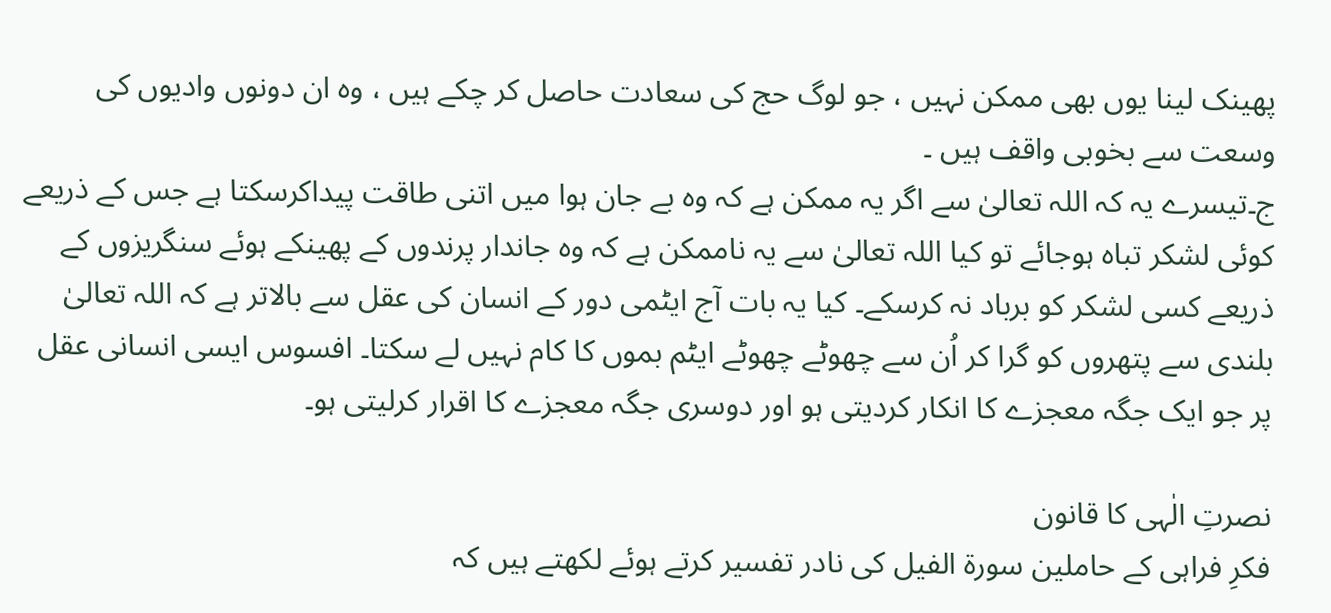پھینک لینا یوں بھی ممکن نہیں ، جو لوگ حج کی سعادت حاصل کر چکے ہیں ، وہ ان دونوں وادیوں کی وسعت سے بخوبی واقف ہیں ۔
ج۔تیسرے یہ کہ اللہ تعالیٰ سے اگر یہ ممکن ہے کہ وہ بے جان ہوا میں اتنی طاقت پیداکرسکتا ہے جس کے ذریعے کوئی لشکر تباہ ہوجائے تو کیا اللہ تعالیٰ سے یہ ناممکن ہے کہ وہ جاندار پرندوں کے پھینکے ہوئے سنگریزوں کے ذریعے کسی لشکر کو برباد نہ کرسکے۔ کیا یہ بات آج ایٹمی دور کے انسان کی عقل سے بالاتر ہے کہ اللہ تعالیٰ بلندی سے پتھروں کو گرا کر اُن سے چھوٹے چھوٹے ایٹم بموں کا کام نہیں لے سکتا۔ افسوس ایسی انسانی عقل پر جو ایک جگہ معجزے کا انکار کردیتی ہو اور دوسری جگہ معجزے کا اقرار کرلیتی ہو۔

نصرتِ الٰہی کا قانون
فکرِ فراہی کے حاملین سورة الفیل کی نادر تفسیر کرتے ہوئے لکھتے ہیں کہ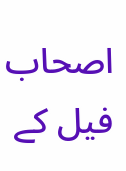اصحاب فیل کے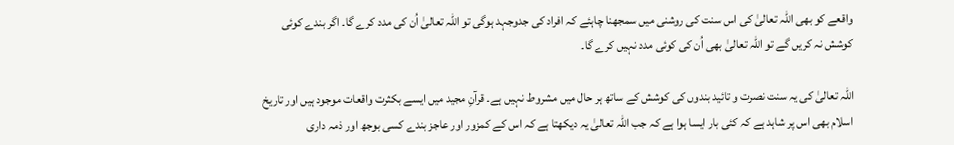واقعے کو بھی اللہ تعالیٰ کی اس سنت کی روشنی میں سمجھنا چاہئے کہ افراد کی جدوجہد ہوگی تو اللہ تعالیٰ اُن کی مدد کرے گا۔ اگر بندے کوئی کوشش نہ کریں گے تو اللہ تعالیٰ بھی اُن کی کوئی مدد نہیں کرے گا۔

اللہ تعالیٰ کی یہ سنت نصرت و تائید بندوں کی کوشش کے ساتھ ہر حال میں مشروط نہیں ہے۔ قرآنِ مجید میں ایسے بکثرت واقعات موجود ہیں اور تاریخ اسلام بھی اس پر شاہد ہے کہ کئی بار ایسا ہوا ہے کہ جب اللہ تعالیٰ یہ دیکھتا ہے کہ اس کے کمزور اور عاجز بندے کسی بوجھ اور ذمہ داری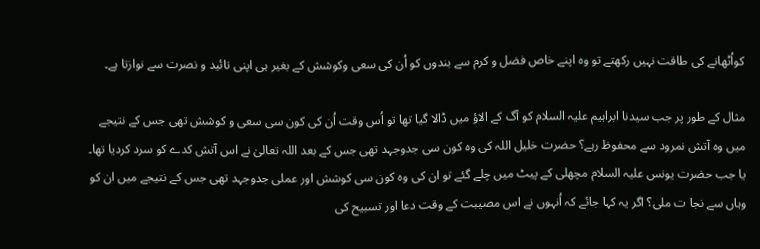کواُٹھانے کی طاقت نہیں رکھتے تو وہ اپنے خاص فضل و کرم سے بندوں کو اُن کی سعی وکوشش کے بغیر ہی اپنی تائید و نصرت سے نوازتا ہے۔

مثال کے طور پر جب سیدنا ابراہیم علیہ السلام کو آگ کے الاؤ میں ڈالا گیا تھا تو اُس وقت اُن کی کون سی سعی و کوشش تھی جس کے نتیجے میں وہ آتش نمرود سے محفوظ رہے؟ حضرت خلیل اللہ کی وہ کون سی جدوجہد تھی جس کے بعد اللہ تعالیٰ نے اس آتش کدے کو سرد کردیا تھا۔ یا جب حضرت یونس علیہ السلام مچھلی کے پیٹ میں چلے گئے تو ان کی وہ کون سی کوشش اور عملی جدوجہد تھی جس کے نتیجے میں ان کو وہاں سے نجا ت ملی؟ اگر یہ کہا جائے کہ اُنہوں نے اس مصیبت کے وقت دعا اور تسبیح کی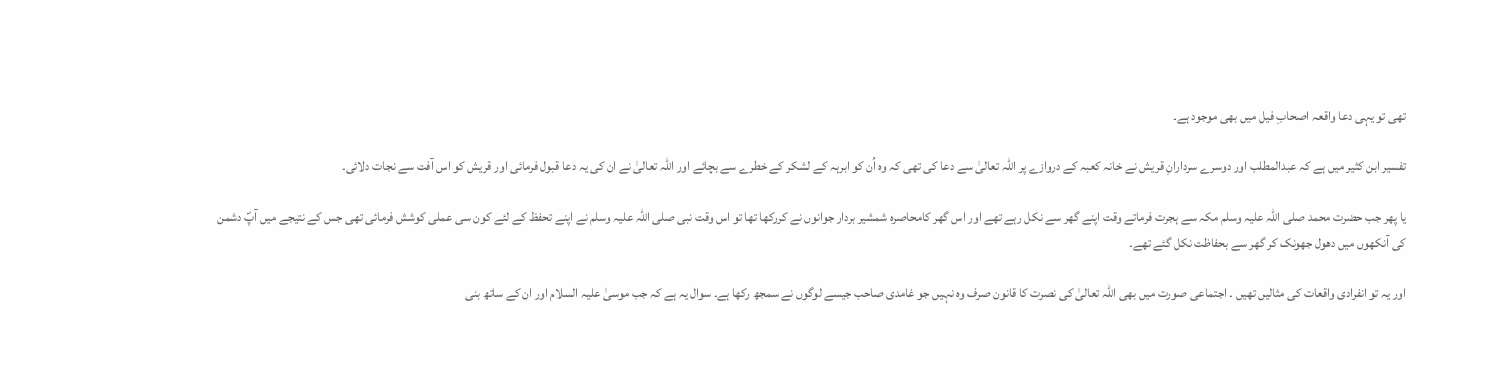تھی تو یہی دعا واقعہ اصحابِ فیل میں بھی موجود ہے۔

تفسیر ابن کثیر میں ہے کہ عبدالمطلب اور دوسرے سردارانِ قریش نے خانہ کعبہ کے دروازے پر اللہ تعالیٰ سے دعا کی تھی کہ وہ اُن کو ابرہہ کے لشکر کے خطرے سے بچائے اور اللہ تعالیٰ نے ان کی یہ دعا قبول فرمائی اور قریش کو اس آفت سے نجات دلائی۔

یا پھر جب حضرت محمد صلی اللہ علیہ وسلم مکہ سے ہجرت فرماتے وقت اپنے گھر سے نکل رہے تھے اور اس گھر کامحاصرہ شمشیر بردار جوانوں نے کررکھا تھا تو اس وقت نبی صلی اللہ علیہ وسلم نے اپنے تحفظ کے لئے کون سی عملی کوشش فرمائی تھی جس کے نتیجے میں آپؐ دشمن کی آنکھوں میں دھول جھونک کر گھر سے بحفاظت نکل گئے تھے۔

اور یہ تو انفرادی واقعات کی مثالیں تھیں ۔ اجتماعی صورت میں بھی اللہ تعالیٰ کی نصرت کا قانون صرف وہ نہیں جو غامدی صاحب جیسے لوگوں نے سمجھ رکھا ہے۔ سوال یہ ہے کہ جب موسیٰ علیہ السلام اور ان کے ساتھ بنی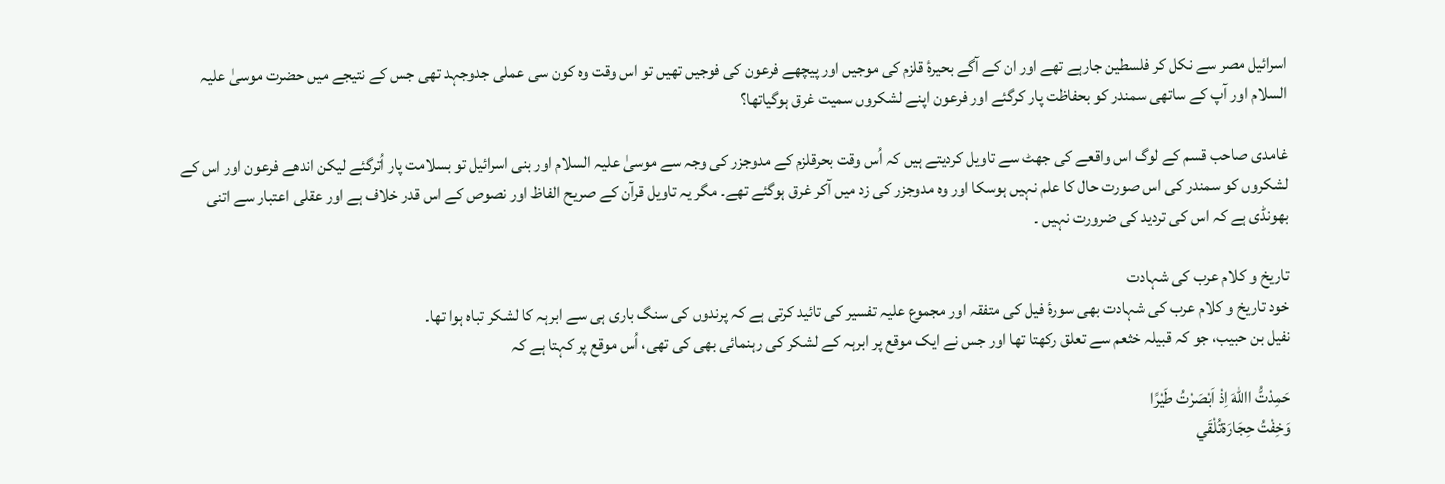اسرائیل مصر سے نکل کر فلسطین جارہے تھے اور ان کے آگے بحیرۂ قلزم کی موجیں اور پیچھے فرعون کی فوجیں تھیں تو اس وقت وہ کون سی عملی جدوجہد تھی جس کے نتیجے میں حضرت موسیٰ علیہ السلام اور آپ کے ساتھی سمندر کو بحفاظت پار کرگئے اور فرعون اپنے لشکروں سمیت غرق ہوگیاتھا؟

غامدی صاحب قسم کے لوگ اس واقعے کی جھٹ سے تاویل کردیتے ہیں کہ اُس وقت بحرقلزم کے مدوجزر کی وجہ سے موسیٰ علیہ السلام اور بنی اسرائیل تو بسلامت پار اُترگئے لیکن اندھے فرعون اور اس کے لشکروں کو سمندر کی اس صورت حال کا علم نہیں ہوسکا اور وہ مدوجزر کی زد میں آکر غرق ہوگئے تھے۔ مگر یہ تاویل قرآن کے صریح الفاظ اور نصوص کے اس قدر خلاف ہے اور عقلی اعتبار سے اتنی بھونڈی ہے کہ اس کی تردید کی ضرورت نہیں ۔

تاریخ و کلام عرب کی شہادت
خود تاریخ و کلام عرب کی شہادت بھی سورۂ فیل کی متفقہ اور مجموع علیہ تفسیر کی تائید کرتی ہے کہ پرندوں کی سنگ باری ہی سے ابرہہ کا لشکر تباہ ہوا تھا۔
نفیل بن حبیب، جو کہ قبیلہ خثعم سے تعلق رکھتا تھا اور جس نے ایک موقع پر ابرہہ کے لشکر کی رہنمائی بھی کی تھی، اُس موقع پر کہتا ہے کہ

حَمِدْتُّ االلهَ اِذْ اَبْصَرْتُ طَیْرًا
وَخِفْتُ حِجَارَةتُلْقَي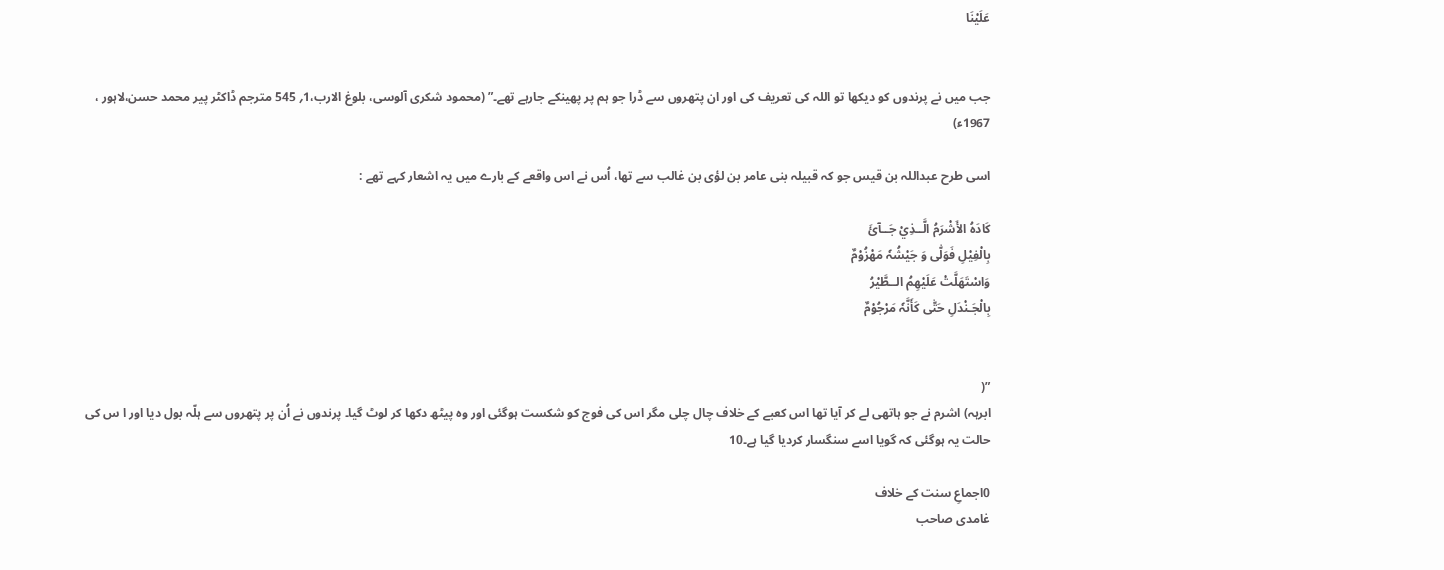عَلَیْنَا


جب میں نے پرندوں کو دیکھا تو اللہ کی تعریف کی اور ان پتھروں سے ڈرا جو ہم پر پھینکے جارہے تھے۔” (محمود شکری آلوسی، بلوغ الارب،1؍ 545 مترجم ڈاکٹر پیر محمد حسن،لاہور ، 1967ء)

اسی طرح عبداللہ بن قیس جو کہ قبیلہ بنی عامر بن لؤی بن غالب سے تھا، اُس نے اس واقعے کے بارے میں یہ اشعار کہے تھے :

کَادَہُ الأَشْرَمُ الَّــذِيْ جَــآئَ
بِالْفِیْلِ فَوَلّٰی وَ جَیْشُہٗ مَھْزُوْمٌ
وَاسْتَھَلَّتْ عَلَیْھِمُ الــطَّیْرُ
بِالْجَـنْدَلِ حَتّٰی کَأَنَّہٗ مَرْجُوْمٌ


”(
ابرہہ) اشرم نے جو ہاتھی لے کر آیا تھا اس کعبے کے خلاف چال چلی مگر اس کی فوج کو شکست ہوگئی اور وہ پیٹھ دکھا کر لوٹ گیا۔ پرندوں نے اُن پر پتھروں سے ہلّہ بول دیا اور ا س کی حالت یہ ہوگئی کہ گویا اسے سنگسار کردیا گیا ہے۔10

0اجماعِ سنت کے خلاف
غامدی صاحب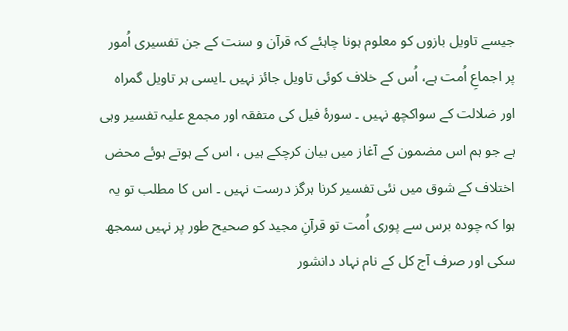جیسے تاویل بازوں کو معلوم ہونا چاہئے کہ قرآن و سنت کے جن تفسیری اُمور پر اجماعِ اُمت ہے، اُس کے خلاف کوئی تاویل جائز نہیں ۔ایسی ہر تاویل گمراہ اور ضلالت کے سواکچھ نہیں ۔ سورۂ فیل کی متفقہ اور مجمع علیہ تفسیر وہی ہے جو ہم اس مضمون کے آغاز میں بیان کرچکے ہیں ، اس کے ہوتے ہوئے محض اختلاف کے شوق میں نئی تفسیر کرنا ہرگز درست نہیں ۔ اس کا مطلب تو یہ ہوا کہ چودہ برس سے پوری اُمت تو قرآنِ مجید کو صحیح طور پر نہیں سمجھ سکی اور صرف آج کل کے نام نہاد دانشور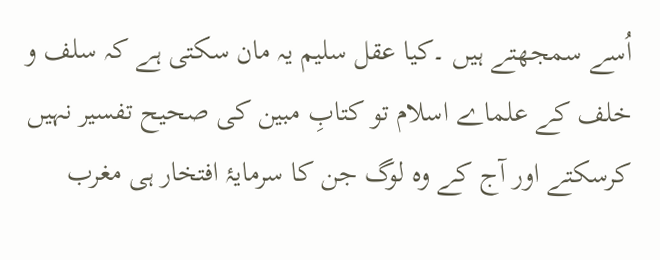اُسے سمجھتے ہیں ۔کیا عقل سلیم یہ مان سکتی ہے کہ سلف و خلف کے علماے اسلام تو کتابِ مبین کی صحیح تفسیر نہیں کرسکتے اور آج کے وہ لوگ جن کا سرمایۂ افتخار ہی مغرب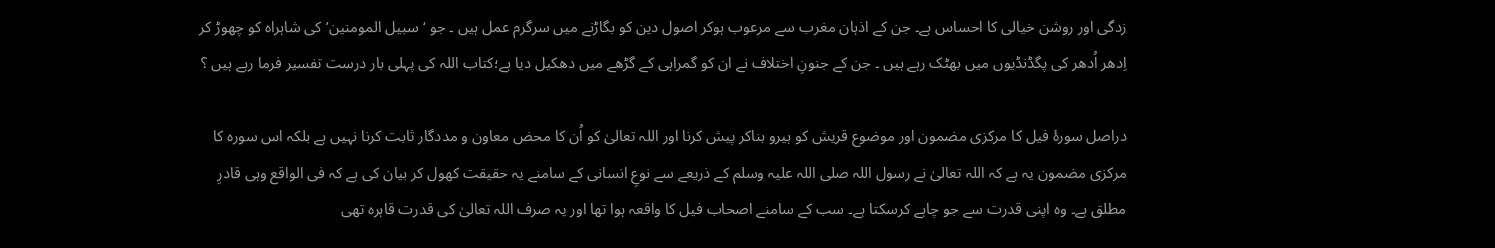زدگی اور روشن خیالی کا احساس ہے۔ جن کے اذہان مغرب سے مرعوب ہوکر اصول دین کو بگاڑنے میں سرگرم عمل ہیں ۔ جو ‘سبیل المومنین’کی شاہراہ کو چھوڑ کر اِدھر اُدھر کی پگڈنڈیوں میں بھٹک رہے ہیں ۔ جن کے جنونِ اختلاف نے ان کو گمراہی کے گڑھے میں دھکیل دیا ہے؛کتاب اللہ کی پہلی بار درست تفسیر فرما رہے ہیں ؟

دراصل سورۂ فیل کا مرکزی مضمون اور موضوع قریش کو ہیرو بناکر پیش کرنا اور اللہ تعالیٰ کو اُن کا محض معاون و مددگار ثابت کرنا نہیں ہے بلکہ اس سورہ کا مرکزی مضمون یہ ہے کہ اللہ تعالیٰ نے رسول اللہ صلی اللہ علیہ وسلم کے ذریعے سے نوعِ انسانی کے سامنے یہ حقیقت کھول کر بیان کی ہے کہ فی الواقع وہی قادرِ مطلق ہے۔ وہ اپنی قدرت سے جو چاہے کرسکتا ہے۔ سب کے سامنے اصحاب فیل کا واقعہ ہوا تھا اور یہ صرف اللہ تعالیٰ کی قدرت قاہرہ تھی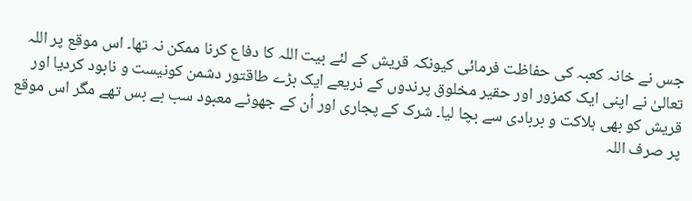جس نے خانہ کعبہ کی حفاظت فرمائی کیونکہ قریش کے لئے بیت اللہ کا دفاع کرنا ممکن نہ تھا۔ اس موقع پر اللہ تعالیٰ نے اپنی ایک کمزور اور حقیر مخلوق پرندوں کے ذریعے ایک بڑے طاقتور دشمن کونیست و نابود کردیا اور قریش کو بھی ہلاکت و بربادی سے بچا لیا۔ شرک کے پجاری اور اُن کے جھوٹے معبود سب بے بس تھے مگر اس موقع پر صرف اللہ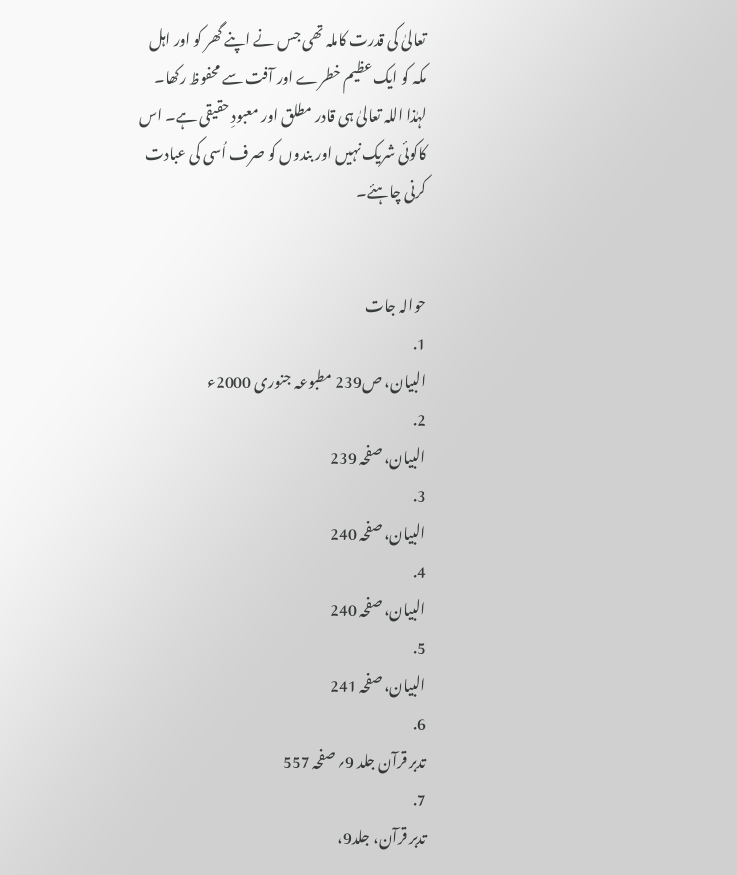تعالیٰ کی قدرت کاملہ تھی جس نے اپنے گھر کو اور اہل مکہ کو ایک عظیم خطرے اور آفت سے محفوظ رکھا۔ لہٰذا اللہ تعالیٰ ہی قادر مطلق اور معبودِ حقیقی ہے۔ اس کاکوئی شریک نہیں اور بندوں کو صرف اُسی کی عبادت کرنی چاہئے۔


حوالہ جات
1.
البیان، ص239 مطبوعہ جنوری 2000ء
2.
البیان، صفحہ 239
3.
البیان، صفحہ 240
4.
البیان، صفحہ 240
5.
البیان، صفحہ 241
6.
تدبر قرآن جلد 9؍ صفحہ 557
7.
تدبر قرآن، جلد9،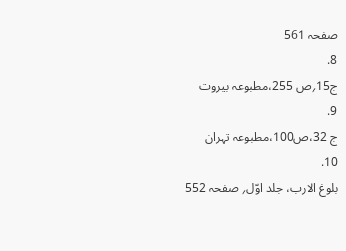صفحہ 561
8.
ج15؍ص 255،مطبوعہ بیروت
9.
ج 32،ص100،مطبوعہ تہران
10.
بلوغ الارب، جلد اوّل؍ صفحہ 552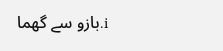i.بازو سے گھما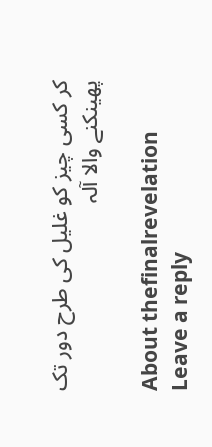کر کسی چیز کو غلیل کی طرح دور تک پھینکنے والا آلہ

About thefinalrevelation
Leave a reply